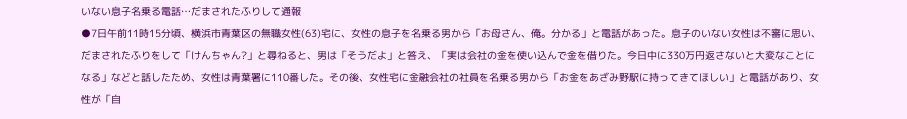いない息子名乗る電話…だまされたふりして通報
●7日午前11時15分頃、横浜市青葉区の無職女性(63)宅に、女性の息子を名乗る男から「お母さん、俺。分かる」と電話があった。息子のいない女性は不審に思い、だまされたふりをして「けんちゃん?」と尋ねると、男は「そうだよ」と答え、「実は会社の金を使い込んで金を借りた。今日中に330万円返さないと大変なことになる」などと話したため、女性は青葉署に110番した。その後、女性宅に金融会社の社員を名乗る男から「お金をあざみ野駅に持ってきてほしい」と電話があり、女性が「自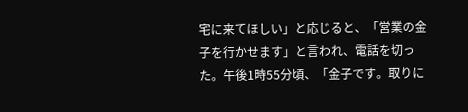宅に来てほしい」と応じると、「営業の金子を行かせます」と言われ、電話を切った。午後1時55分頃、「金子です。取りに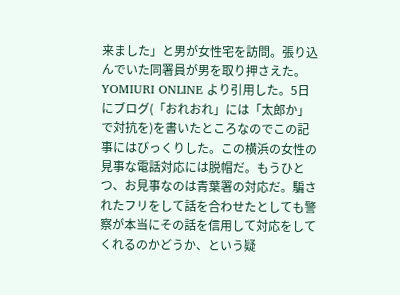来ました」と男が女性宅を訪問。張り込んでいた同署員が男を取り押さえた。
YOMIURI ONLINE より引用した。5日にブログ(「おれおれ」には「太郎か」で対抗を)を書いたところなのでこの記事にはびっくりした。この横浜の女性の見事な電話対応には脱帽だ。もうひとつ、お見事なのは青葉署の対応だ。騙されたフリをして話を合わせたとしても警察が本当にその話を信用して対応をしてくれるのかどうか、という疑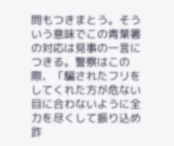問もつきまとう。そういう意味でこの青葉署の対応は見事の一言につきる。警察はこの際、「騙されたフリをしてくれた方が危ない目に合わないように全力を尽くして振り込め詐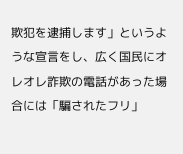欺犯を逮捕します」というような宣言をし、広く国民にオレオレ詐欺の電話があった場合には「騙されたフリ」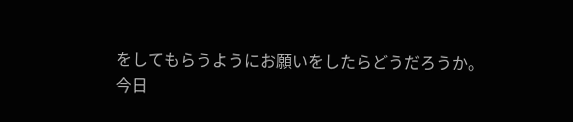をしてもらうようにお願いをしたらどうだろうか。
今日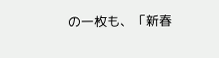の一枚も、「新春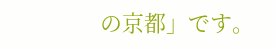の京都」です。